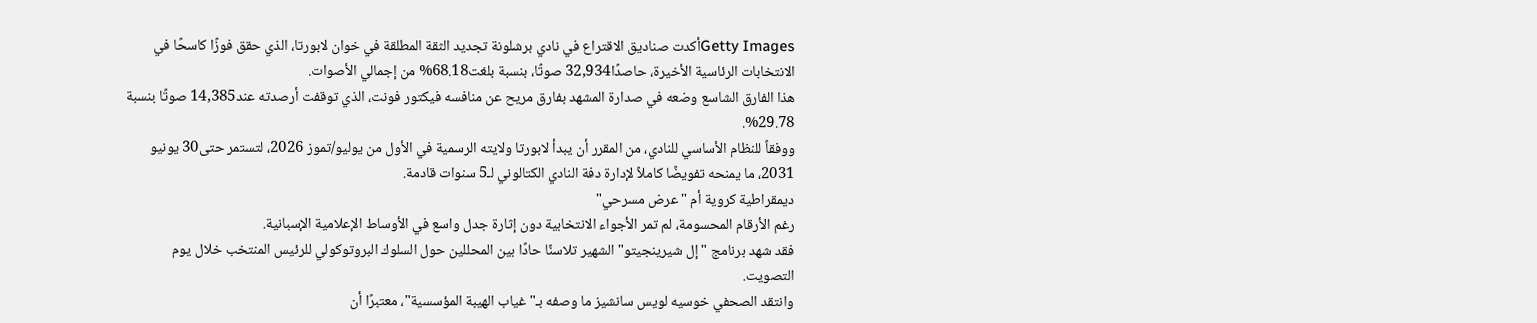Getty Imagesأكدت صناديق الاقتراع في نادي برشلونة تجديد الثقة المطلقة في خوان لابورتا، الذي حقق فوزًا كاسحًا في الانتخابات الرئاسية الأخيرة، حاصدًا32,934 صوتًا، بنسبة بلغت68.18% من إجمالي الأصوات.
هذا الفارق الشاسع وضعه في صدارة المشهد بفارق مريح عن منافسه فيكتور فونت، الذي توقفت أرصدته عند14,385 صوتًا بنسبة 29.78%.
ووفقاً للنظام الأساسي للنادي، من المقرر أن يبدأ لابورتا ولايته الرسمية في الأول من يوليو/تموز 2026، لتستمر حتى30 يونيو 2031، ما يمنحه تفويضًا كاملاً لإدارة دفة النادي الكتالوني لـ5 سنوات قادمة.
ديمقراطية كروية أم "عرض مسرحي"
رغم الأرقام المحسومة، لم تمر الأجواء الانتخابية دون إثارة جدل واسع في الأوساط الإعلامية الإسبانية.
فقد شهد برنامج "إل شيرينجيتو" الشهير تلاسنًا حادًا بين المحللين حول السلوك البروتوكولي للرئيس المنتخب خلال يوم التصويت.
وانتقد الصحفي خوسيه لويس سانشيز ما وصفه بـ"غياب الهيبة المؤسسية"، معتبرًا أن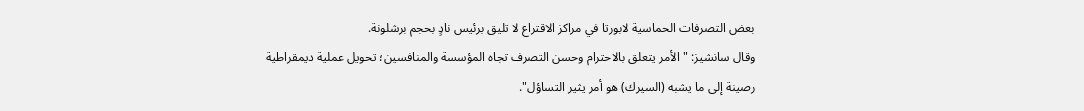بعض التصرفات الحماسية لابورتا في مراكز الاقتراع لا تليق برئيس نادٍ بحجم برشلونة.
وقال سانشيز: "الأمر يتعلق بالاحترام وحسن التصرف تجاه المؤسسة والمنافسين؛ تحويل عملية ديمقراطية رصينة إلى ما يشبه (السيرك) هو أمر يثير التساؤل".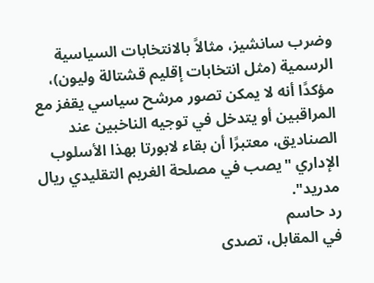وضرب سانشيز، مثالاً بالانتخابات السياسية الرسمية (مثل انتخابات إقليم قشتالة وليون)، مؤكدًا أنه لا يمكن تصور مرشح سياسي يقفز مع المراقبين أو يتدخل في توجيه الناخبين عند الصناديق، معتبرًا أن بقاء لابورتا بهذا الأسلوب الإداري "يصب في مصلحة الغريم التقليدي ريال مدريد".
رد حاسم
في المقابل، تصدى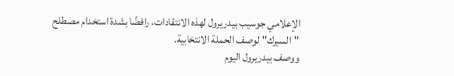الإعلامي جوسيب بيدريرول لهذه الانتقادات، رافضًا بشدة استخدام مصطلح "السيرك" لوصف الحملة الانتخابية.
ووصف بيدريرول اليوم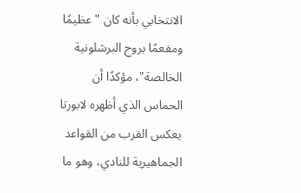الانتخابي بأنه كان "عظيمًا ومفعمًا بروح البرشلونية الخالصة"، مؤكدًا أن الحماس الذي أظهره لابورتا يعكس القرب من القواعد الجماهيرية للنادي، وهو ما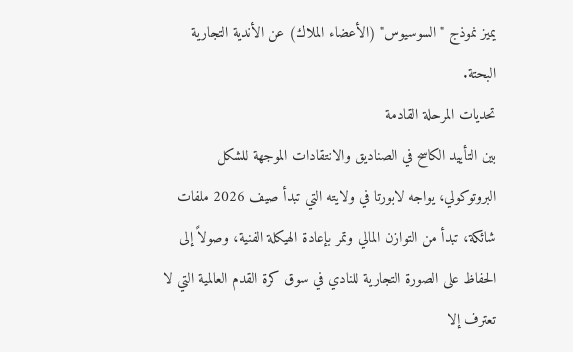يميز نموذج "السوسيوس" (الأعضاء الملاك) عن الأندية التجارية البحتة.
تحديات المرحلة القادمة
بين التأييد الكاسح في الصناديق والانتقادات الموجهة للشكل البروتوكولي، يواجه لابورتا في ولايته التي تبدأ صيف 2026 ملفات شائكة، تبدأ من التوازن المالي وتمر بإعادة الهيكلة الفنية، وصولاً إلى الحفاظ على الصورة التجارية للنادي في سوق كرة القدم العالمية التي لا تعترف إلا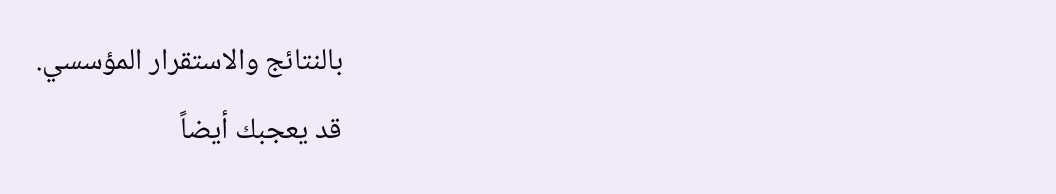بالنتائج والاستقرار المؤسسي.
قد يعجبك أيضاً